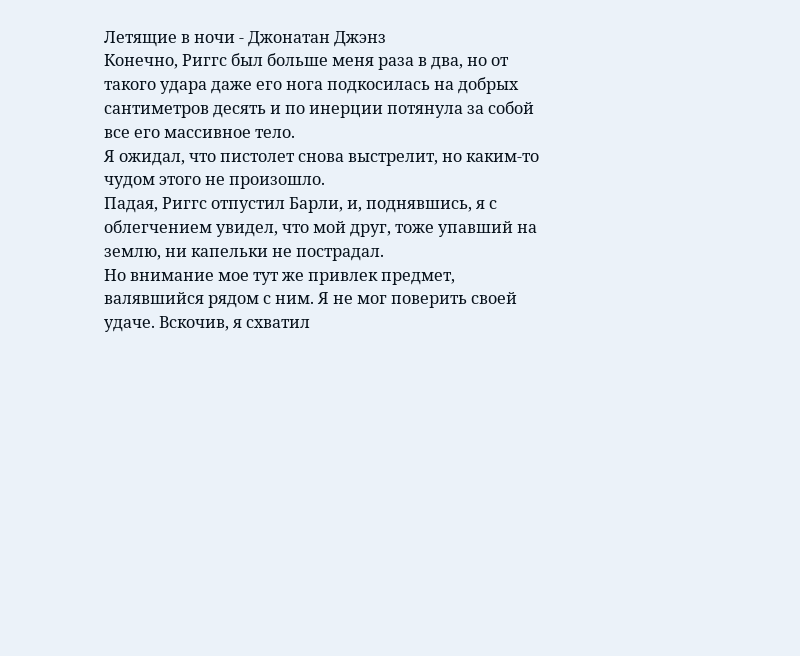Летящие в ночи - Джонатан Джэнз
Конечно, Риггс был больше меня раза в два, но от такого удара даже его нога подкосилась на добрых сантиметров десять и по инерции потянула за собой все его массивное тело.
Я ожидал, что пистолет снова выстрелит, но каким-то чудом этого не произошло.
Падая, Риггс отпустил Барли, и, поднявшись, я с облегчением увидел, что мой друг, тоже упавший на землю, ни капельки не пострадал.
Но внимание мое тут же привлек предмет, валявшийся рядом с ним. Я не мог поверить своей удаче. Вскочив, я схватил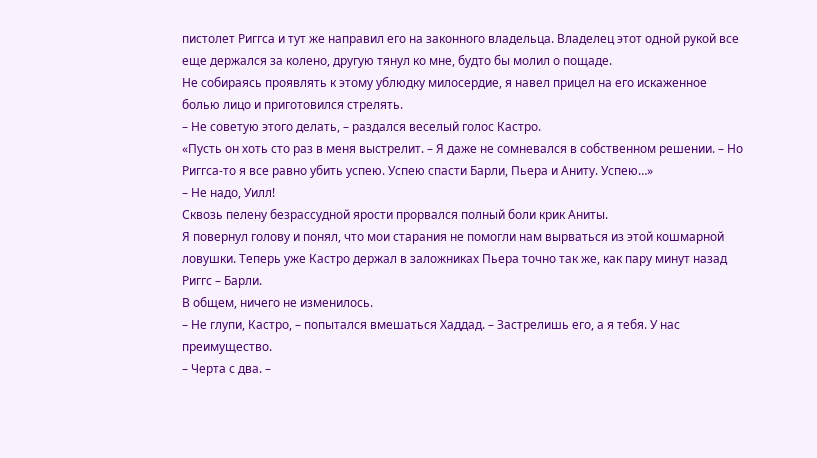пистолет Риггса и тут же направил его на законного владельца. Владелец этот одной рукой все еще держался за колено, другую тянул ко мне, будто бы молил о пощаде.
Не собираясь проявлять к этому ублюдку милосердие, я навел прицел на его искаженное болью лицо и приготовился стрелять.
– Не советую этого делать, – раздался веселый голос Кастро.
«Пусть он хоть сто раз в меня выстрелит. – Я даже не сомневался в собственном решении. – Но Риггса-то я все равно убить успею. Успею спасти Барли, Пьера и Аниту. Успею…»
– Не надо, Уилл!
Сквозь пелену безрассудной ярости прорвался полный боли крик Аниты.
Я повернул голову и понял, что мои старания не помогли нам вырваться из этой кошмарной ловушки. Теперь уже Кастро держал в заложниках Пьера точно так же, как пару минут назад Риггс – Барли.
В общем, ничего не изменилось.
– Не глупи, Кастро, – попытался вмешаться Хаддад. – Застрелишь его, а я тебя. У нас преимущество.
– Черта с два. –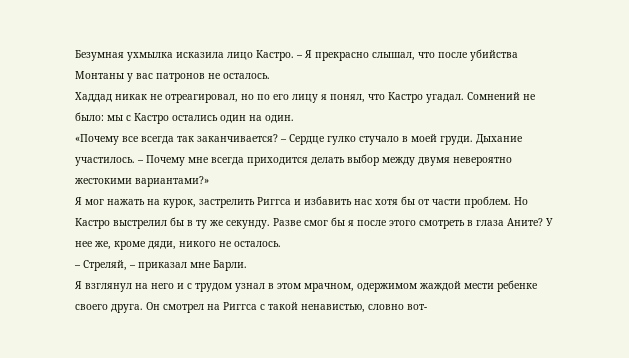Безумная ухмылка исказила лицо Кастро. – Я прекрасно слышал, что после убийства Монтаны у вас патронов не осталось.
Хаддад никак не отреагировал, но по его лицу я понял, что Кастро угадал. Сомнений не было: мы с Кастро остались один на один.
«Почему все всегда так заканчивается? – Сердце гулко стучало в моей груди. Дыхание участилось. – Почему мне всегда приходится делать выбор между двумя невероятно жестокими вариантами?»
Я мог нажать на курок, застрелить Риггса и избавить нас хотя бы от части проблем. Но Кастро выстрелил бы в ту же секунду. Разве смог бы я после этого смотреть в глаза Аните? У нее же, кроме дяди, никого не осталось.
– Стреляй, – приказал мне Барли.
Я взглянул на него и с трудом узнал в этом мрачном, одержимом жаждой мести ребенке своего друга. Он смотрел на Риггса с такой ненавистью, словно вот-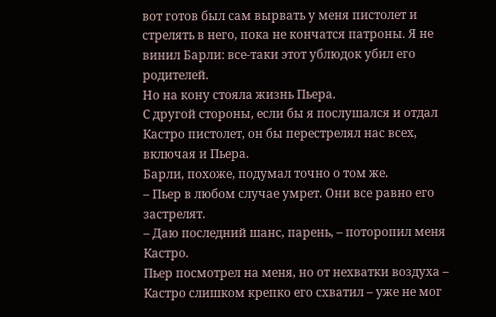вот готов был сам вырвать у меня пистолет и стрелять в него, пока не кончатся патроны. Я не винил Барли: все-таки этот ублюдок убил его родителей.
Но на кону стояла жизнь Пьера.
С другой стороны, если бы я послушался и отдал Кастро пистолет, он бы перестрелял нас всех, включая и Пьера.
Барли, похоже, подумал точно о том же.
– Пьер в любом случае умрет. Они все равно его застрелят.
– Даю последний шанс, парень, – поторопил меня Кастро.
Пьер посмотрел на меня, но от нехватки воздуха – Кастро слишком крепко его схватил – уже не мог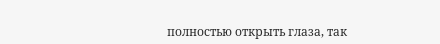полностью открыть глаза, так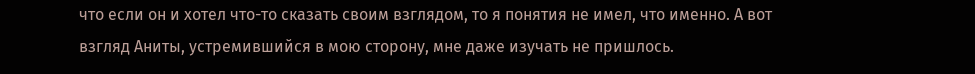что если он и хотел что-то сказать своим взглядом, то я понятия не имел, что именно. А вот взгляд Аниты, устремившийся в мою сторону, мне даже изучать не пришлось.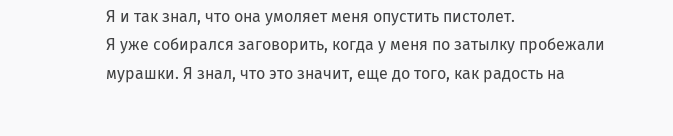Я и так знал, что она умоляет меня опустить пистолет.
Я уже собирался заговорить, когда у меня по затылку пробежали мурашки. Я знал, что это значит, еще до того, как радость на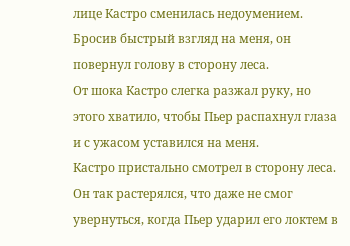лице Кастро сменилась недоумением. Бросив быстрый взгляд на меня, он повернул голову в сторону леса.
От шока Кастро слегка разжал руку, но этого хватило, чтобы Пьер распахнул глаза и с ужасом уставился на меня.
Кастро пристально смотрел в сторону леса. Он так растерялся, что даже не смог увернуться, когда Пьер ударил его локтем в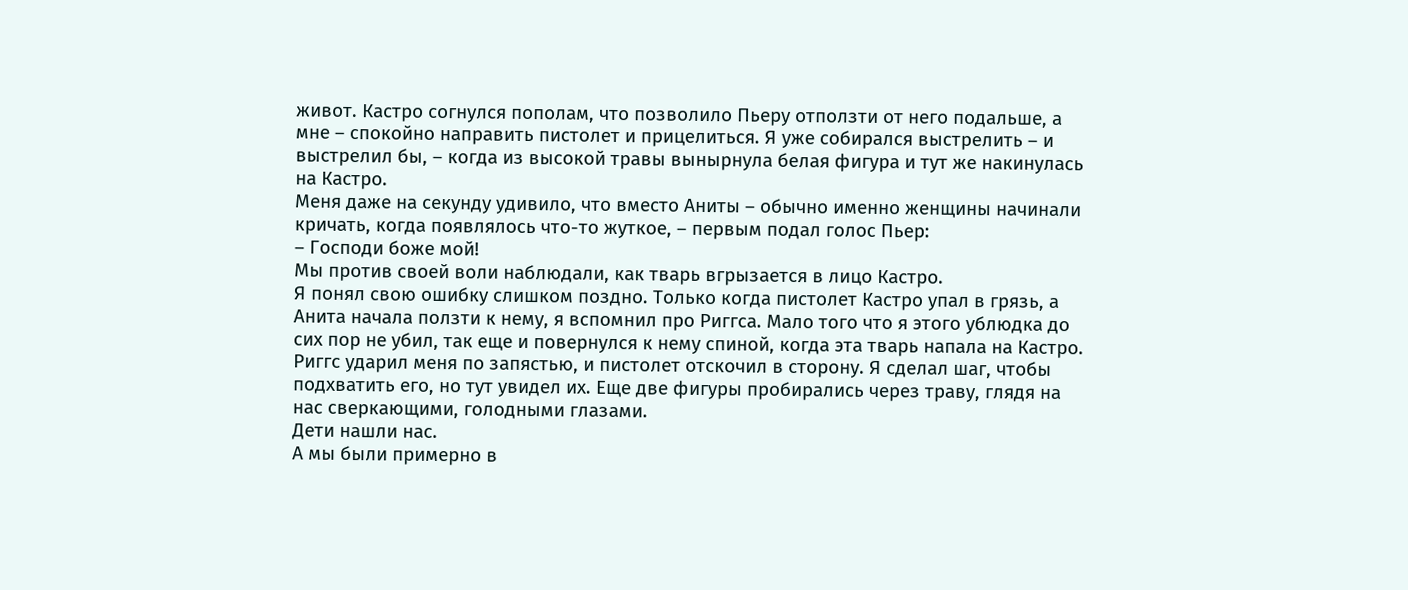живот. Кастро согнулся пополам, что позволило Пьеру отползти от него подальше, а мне – спокойно направить пистолет и прицелиться. Я уже собирался выстрелить – и выстрелил бы, – когда из высокой травы вынырнула белая фигура и тут же накинулась на Кастро.
Меня даже на секунду удивило, что вместо Аниты – обычно именно женщины начинали кричать, когда появлялось что-то жуткое, – первым подал голос Пьер:
– Господи боже мой!
Мы против своей воли наблюдали, как тварь вгрызается в лицо Кастро.
Я понял свою ошибку слишком поздно. Только когда пистолет Кастро упал в грязь, а Анита начала ползти к нему, я вспомнил про Риггса. Мало того что я этого ублюдка до сих пор не убил, так еще и повернулся к нему спиной, когда эта тварь напала на Кастро.
Риггс ударил меня по запястью, и пистолет отскочил в сторону. Я сделал шаг, чтобы подхватить его, но тут увидел их. Еще две фигуры пробирались через траву, глядя на нас сверкающими, голодными глазами.
Дети нашли нас.
А мы были примерно в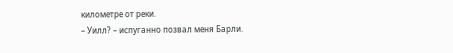километре от реки.
– Уилл? – испуганно позвал меня Барли.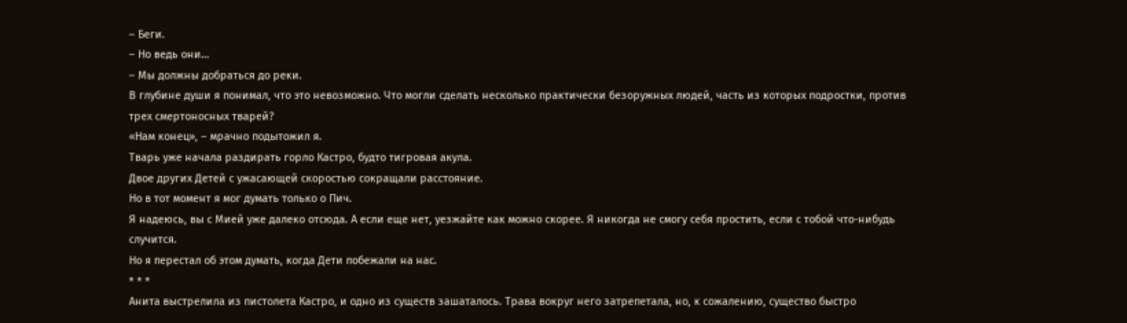– Беги.
– Но ведь они…
– Мы должны добраться до реки.
В глубине души я понимал, что это невозможно. Что могли сделать несколько практически безоружных людей, часть из которых подростки, против трех смертоносных тварей?
«Нам конец», – мрачно подытожил я.
Тварь уже начала раздирать горло Кастро, будто тигровая акула.
Двое других Детей с ужасающей скоростью сокращали расстояние.
Но в тот момент я мог думать только о Пич.
Я надеюсь, вы с Мией уже далеко отсюда. А если еще нет, уезжайте как можно скорее. Я никогда не смогу себя простить, если с тобой что-нибудь случится.
Но я перестал об этом думать, когда Дети побежали на нас.
* * *
Анита выстрелила из пистолета Кастро, и одно из существ зашаталось. Трава вокруг него затрепетала, но, к сожалению, существо быстро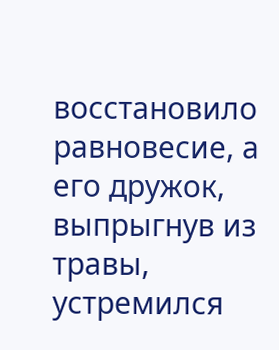восстановило равновесие, а его дружок, выпрыгнув из травы, устремился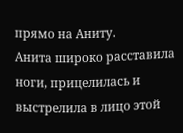прямо на Аниту.
Анита широко расставила ноги, прицелилась и выстрелила в лицо этой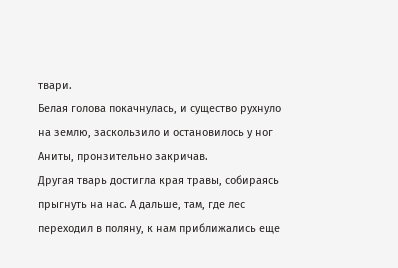твари.
Белая голова покачнулась, и существо рухнуло на землю, заскользило и остановилось у ног Аниты, пронзительно закричав.
Другая тварь достигла края травы, собираясь прыгнуть на нас. А дальше, там, где лес переходил в поляну, к нам приближались еще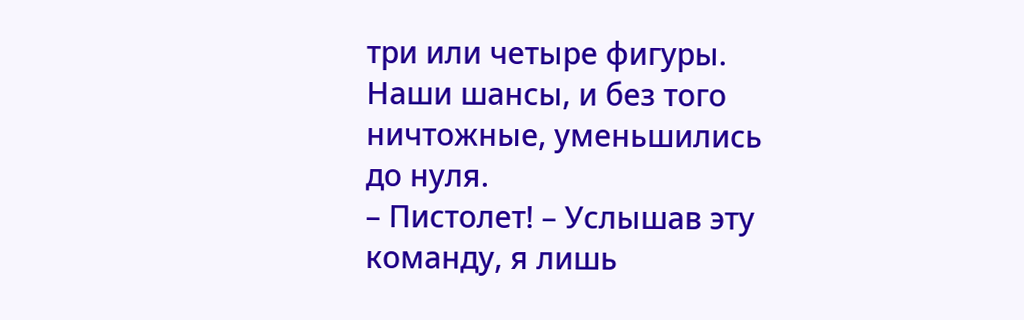три или четыре фигуры. Наши шансы, и без того ничтожные, уменьшились до нуля.
– Пистолет! – Услышав эту команду, я лишь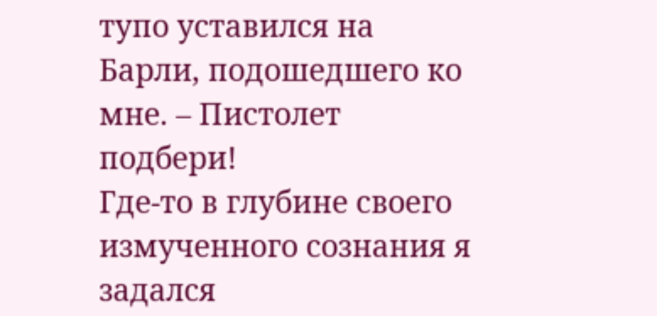тупо уставился на Барли, подошедшего ко мне. – Пистолет подбери!
Где-то в глубине своего измученного сознания я задался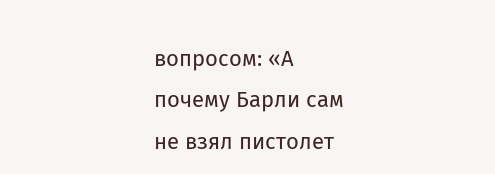вопросом: «А почему Барли сам не взял пистолет